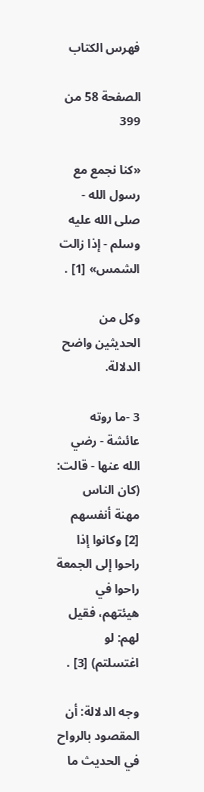فهرس الكتاب

الصفحة 58 من 399

«كنا نجمع مع رسول الله - صلى الله عليه وسلم - إذا زالت الشمس» [1] .

وكل من الحديثين واضح الدلالة.

3 -ما روته عائشة - رضي الله عنها - قالت: (كان الناس مهنة أنفسهم [2] وكانوا إذا راحوا إلى الجمعة راحوا في هيئتهم، فقيل لهم: لو اغتسلتم) [3] .

وجه الدلالة: أن المقصود بالرواح في الحديث ما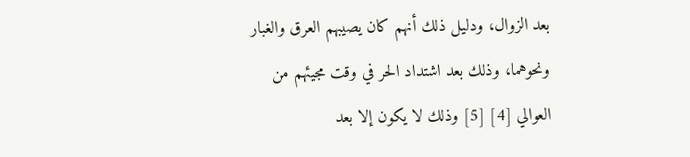بعد الزوال، ودليل ذلك أنهم كان يصيبهم العرق والغبار ونحوهما، وذلك بعد اشتداد الحر في وقت مجيئهم من العوالي [4] [5] وذلك لا يكون إلا بعد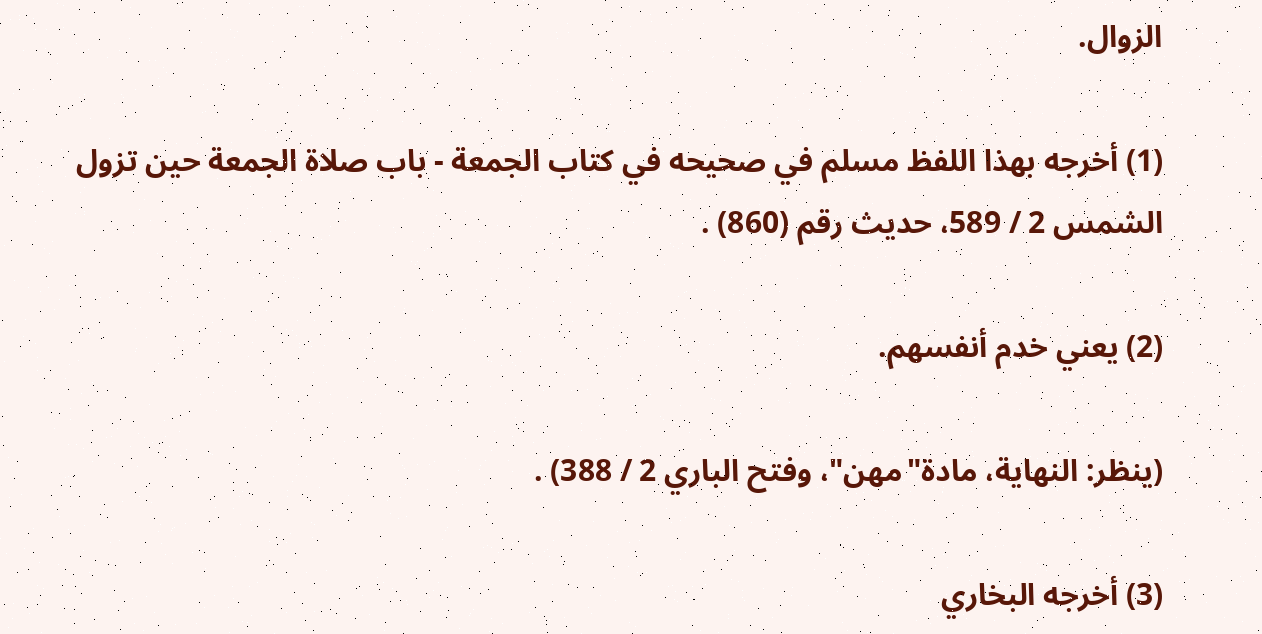الزوال.

(1) أخرجه بهذا اللفظ مسلم في صحيحه في كتاب الجمعة - باب صلاة الجمعة حين تزول الشمس 2 / 589، حديث رقم (860) .

(2) يعني خدم أنفسهم.

(ينظر: النهاية، مادة"مهن"، وفتح الباري 2 / 388) .

(3) أخرجه البخاري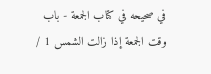في صحيحه في كتاب الجمعة - باب وقت الجمعة إذا زالت الشمس 1 /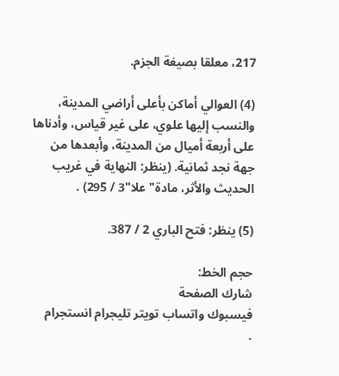217، معلقا بصيغة الجزم.

(4) العوالي أماكن بأعلى أراضي المدينة، والنسب إليها علوي، على غير قياس، وأدناها على أربعة أميال من المدينة، وأبعدها من جهة نجد ثمانية. (ينظر: النهاية في غريب الحديث والأثر، مادة"علا"3 / 295) .

(5) ينظر: فتح الباري 2 / 387.

حجم الخط:
شارك الصفحة
فيسبوك واتساب تويتر تليجرام انستجرام
.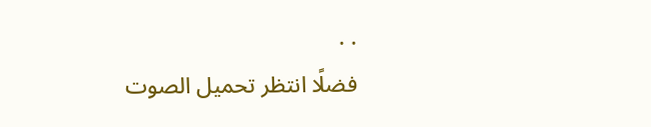. .
فضلًا انتظر تحميل الصوت